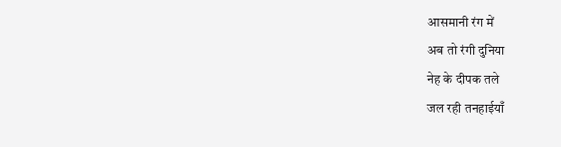आसमानी रंग में
अब तो रंगी दुनिया
नेह के दीपक तले
जल रही तनहाईयाँ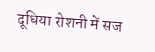दूधिया रोशनी में सज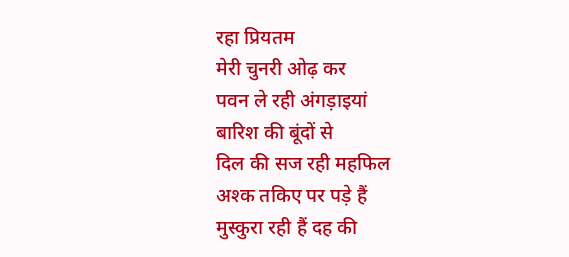रहा प्रियतम
मेरी चुनरी ओढ़ कर
पवन ले रही अंगड़ाइयां
बारिश की बूंदों से
दिल की सज रही महफिल
अश्क तकिए पर पड़े हैं
मुस्कुरा रही हैं दह की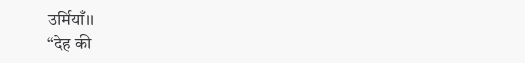उर्मियाँ।।
“देह की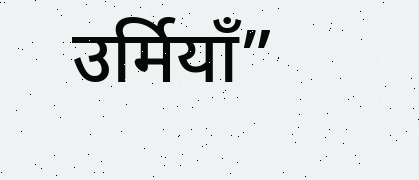उर्मियाँ”